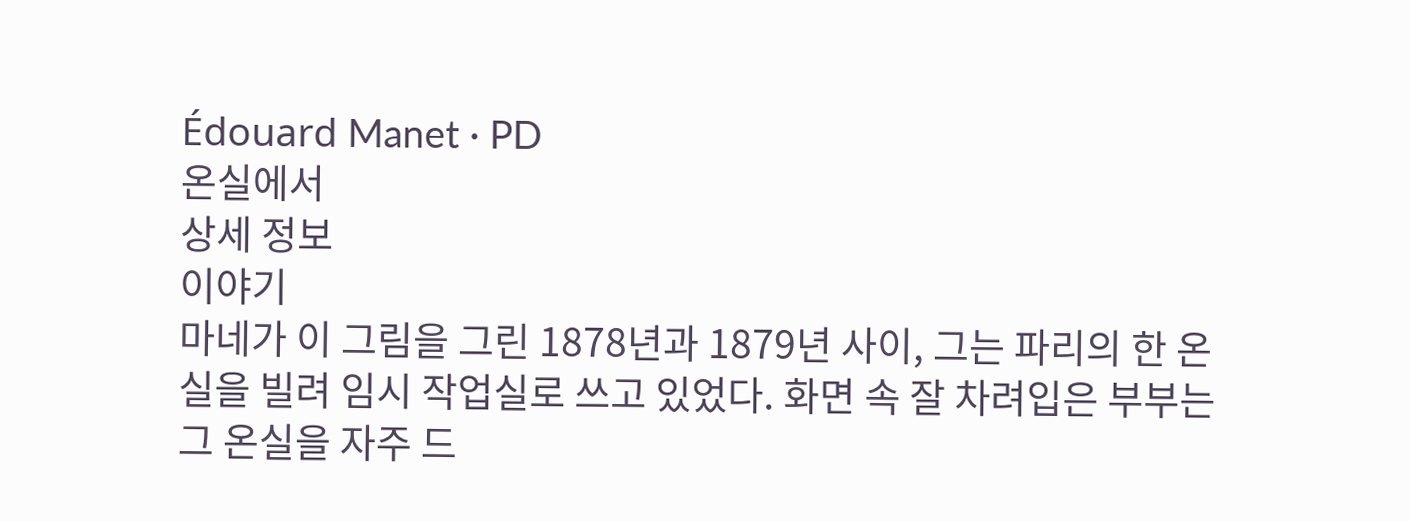Édouard Manet · PD
온실에서
상세 정보
이야기
마네가 이 그림을 그린 1878년과 1879년 사이, 그는 파리의 한 온실을 빌려 임시 작업실로 쓰고 있었다. 화면 속 잘 차려입은 부부는 그 온실을 자주 드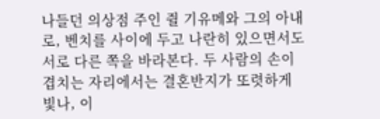나들던 의상점 주인 쥘 기유메와 그의 아내로, 벤치를 사이에 두고 나란히 있으면서도 서로 다른 쪽을 바라본다. 두 사람의 손이 겹치는 자리에서는 결혼반지가 또렷하게 빛나, 이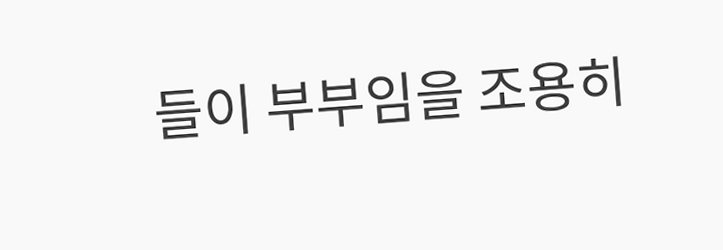들이 부부임을 조용히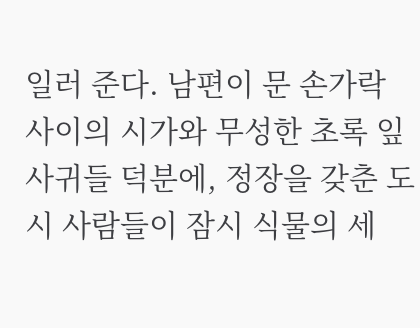일러 준다. 남편이 문 손가락 사이의 시가와 무성한 초록 잎사귀들 덕분에, 정장을 갖춘 도시 사람들이 잠시 식물의 세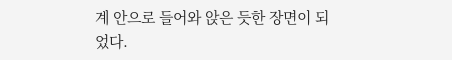계 안으로 들어와 앉은 듯한 장면이 되었다.